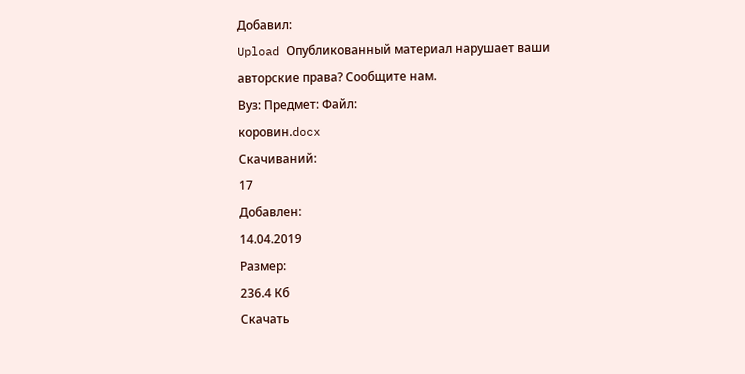Добавил:
Upload Опубликованный материал нарушает ваши авторские права? Сообщите нам.
Вуз: Предмет: Файл:
коровин.docx
Скачиваний:
17
Добавлен:
14.04.2019
Размер:
236.4 Кб
Скачать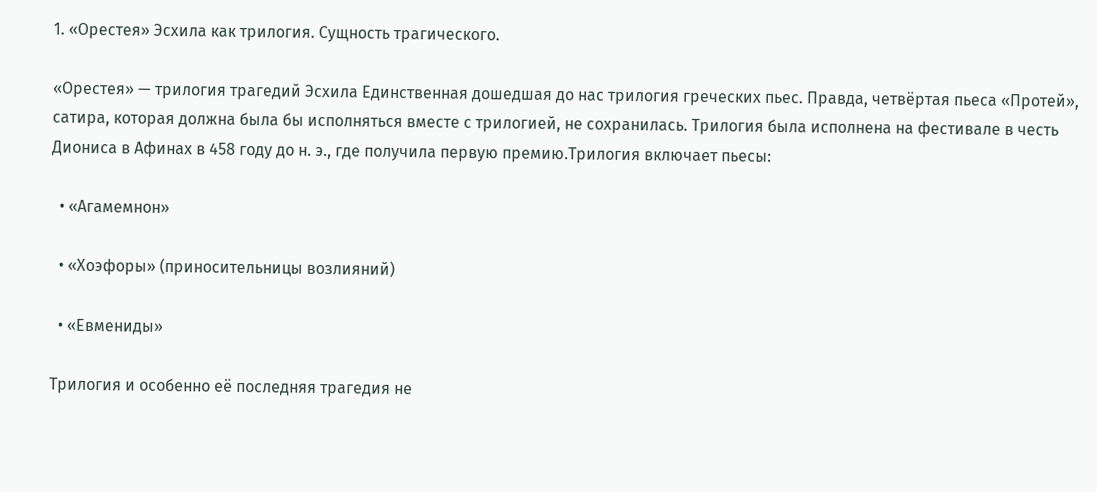1. «Орестея» Эсхила как трилогия. Сущность трагического.

«Орестея» — трилогия трагедий Эсхила Единственная дошедшая до нас трилогия греческих пьес. Правда, четвёртая пьеса «Протей», сатира, которая должна была бы исполняться вместе с трилогией, не сохранилась. Трилогия была исполнена на фестивале в честь Диониса в Афинах в 458 году до н. э., где получила первую премию.Трилогия включает пьесы:

  • «Агамемнон»

  • «Хоэфоры» (приносительницы возлияний)

  • «Евмениды»

Трилогия и особенно её последняя трагедия не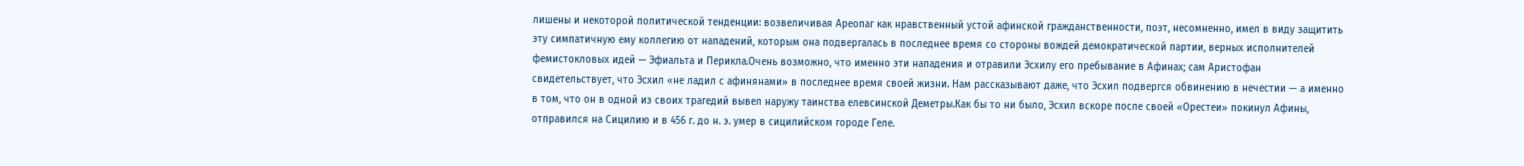лишены и некоторой политической тенденции: возвеличивая Ареопаг как нравственный устой афинской гражданственности, поэт, несомненно, имел в виду защитить эту симпатичную ему коллегию от нападений, которым она подвергалась в последнее время со стороны вождей демократической партии, верных исполнителей фемистокловых идей — Эфиальта и Перикла.Очень возможно, что именно эти нападения и отравили Эсхилу его пребывание в Афинах; сам Аристофан свидетельствует, что Эсхил «не ладил с афинянами» в последнее время своей жизни. Нам рассказывают даже, что Эсхил подвергся обвинению в нечестии — а именно в том, что он в одной из своих трагедий вывел наружу таинства елевсинской Деметры.Как бы то ни было, Эсхил вскоре после своей «Орестеи» покинул Афины, отправился на Сицилию и в 456 г. до н. э. умер в сицилийском городе Геле.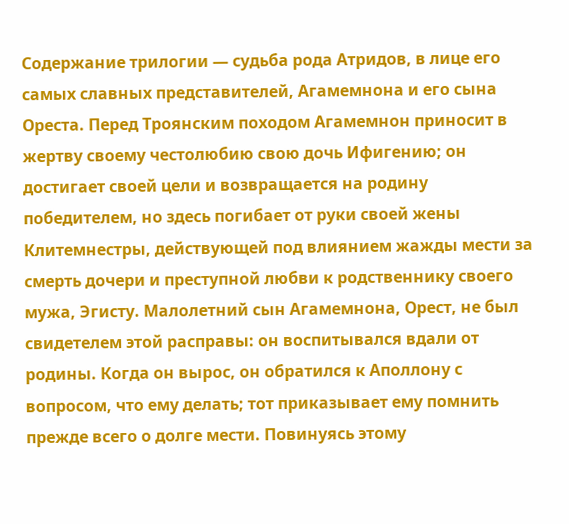Содержание трилогии — судьба рода Атридов, в лице его самых славных представителей, Агамемнона и его сына Ореста. Перед Троянским походом Агамемнон приносит в жертву своему честолюбию свою дочь Ифигению; он достигает своей цели и возвращается на родину победителем, но здесь погибает от руки своей жены Клитемнестры, действующей под влиянием жажды мести за смерть дочери и преступной любви к родственнику своего мужа, Эгисту. Малолетний сын Агамемнона, Орест, не был свидетелем этой расправы: он воспитывался вдали от родины. Когда он вырос, он обратился к Аполлону с вопросом, что ему делать; тот приказывает ему помнить прежде всего о долге мести. Повинуясь этому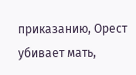приказанию, Орест убивает мать,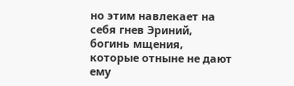но этим навлекает на себя гнев Эриний, богинь мщения, которые отныне не дают ему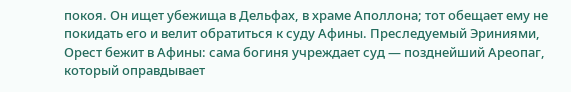покоя. Он ищет убежища в Дельфах, в храме Аполлона; тот обещает ему не покидать его и велит обратиться к суду Афины. Преследуемый Эриниями, Орест бежит в Афины: сама богиня учреждает суд — позднейший Ареопаг, который оправдывает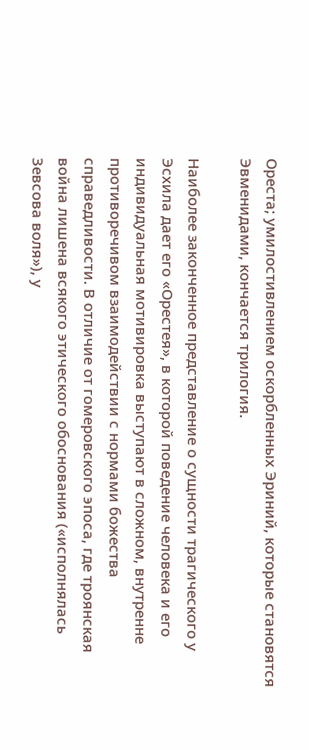Ореста; умилостивлением оскорбленных Эриний, которые становятся Эвменидами, кончается трилогия.

Наиболее законченное представление о сущности трагического у Эсхила дает его «Орестея», в которой поведение человека и его индивидуальная мотивировка выступают в сложном, внутренне противоречивом взаимодействии с нормами божества справедливости. В отличие от гомеровского эпоса, где троянская война лишена всякого этического обоснования («исполнялась Зевсова воля»), у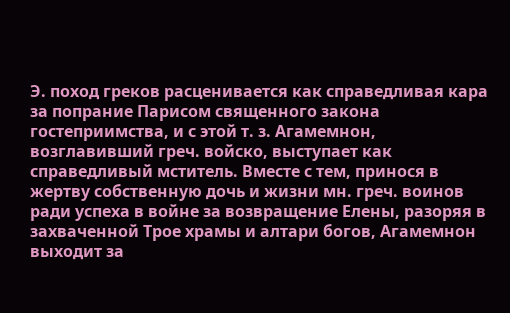Э. поход греков расценивается как справедливая кара за попрание Парисом священного закона гостеприимства, и с этой т. з. Агамемнон, возглавивший греч. войско, выступает как справедливый мститель. Вместе с тем, принося в жертву собственную дочь и жизни мн. греч. воинов ради успеха в войне за возвращение Елены, разоряя в захваченной Трое храмы и алтари богов, Агамемнон выходит за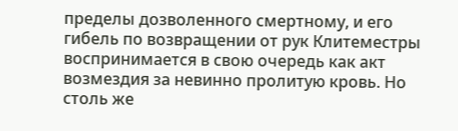пределы дозволенного смертному, и его гибель по возвращении от рук Клитеместры воспринимается в свою очередь как акт возмездия за невинно пролитую кровь. Но столь же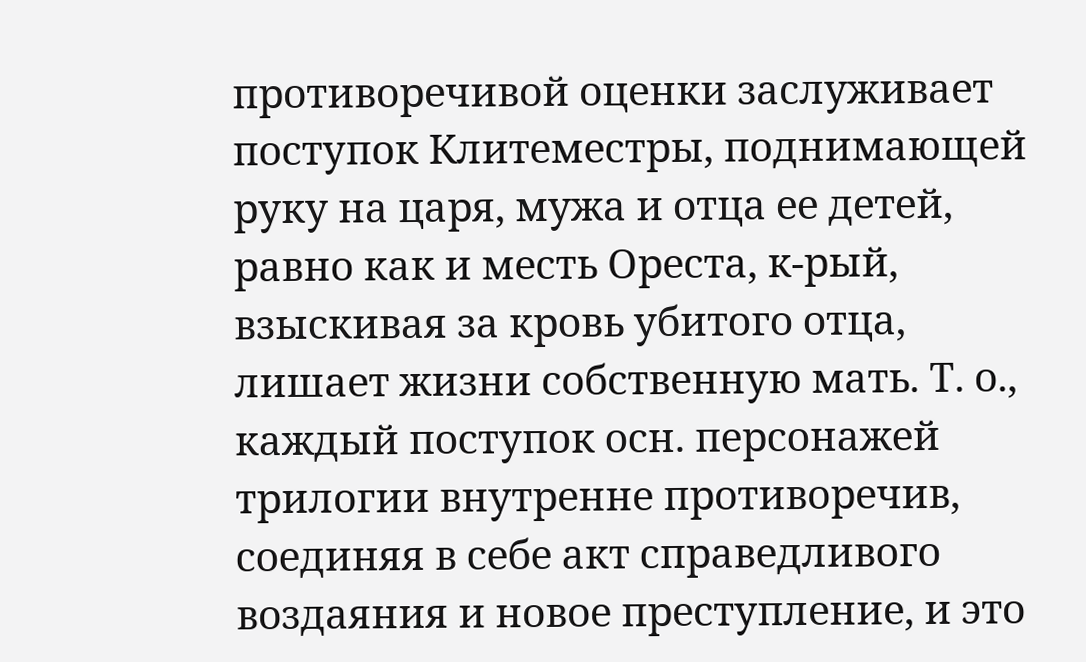противоречивой оценки заслуживает поступок Клитеместры, поднимающей руку на царя, мужа и отца ее детей, равно как и месть Ореста, к-рый, взыскивая за кровь убитого отца, лишает жизни собственную мать. Т. о., каждый поступок осн. персонажей трилогии внутренне противоречив, соединяя в себе акт справедливого воздаяния и новое преступление, и это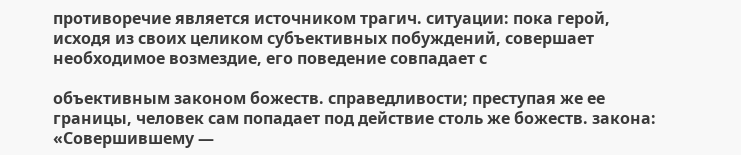противоречие является источником трагич. ситуации: пока герой, исходя из своих целиком субъективных побуждений, совершает необходимое возмездие, его поведение совпадает с

объективным законом божеств. справедливости; преступая же ее границы, человек сам попадает под действие столь же божеств. закона: «Совершившему —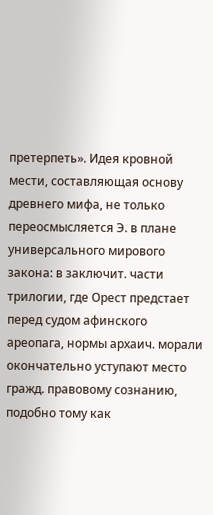претерпеть». Идея кровной мести, составляющая основу древнего мифа, не только переосмысляется Э. в плане универсального мирового закона: в заключит. части трилогии, где Орест предстает перед судом афинского ареопага, нормы архаич. морали окончательно уступают место гражд. правовому сознанию, подобно тому как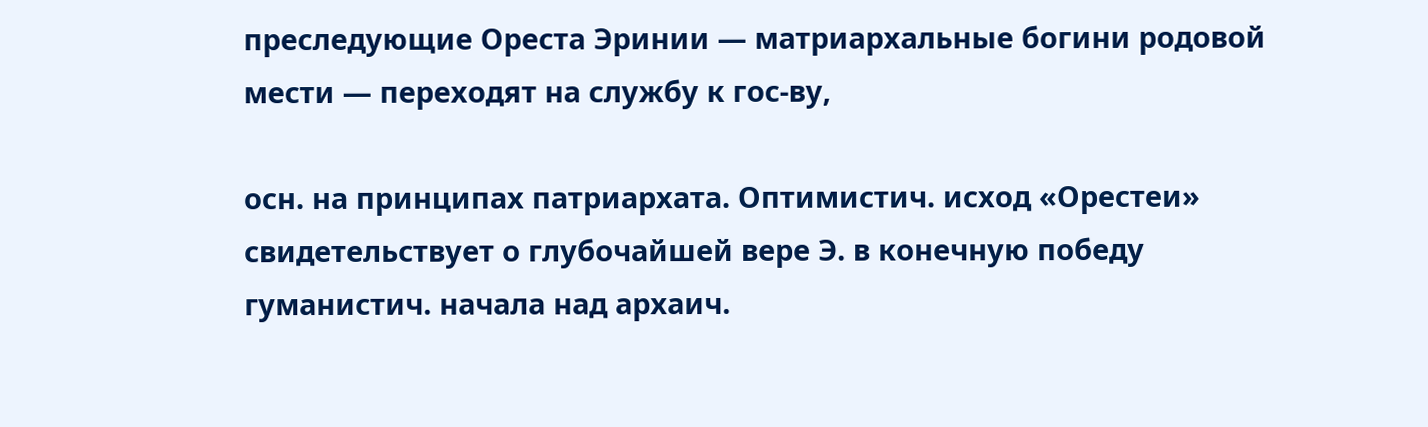преследующие Ореста Эринии — матриархальные богини родовой мести — переходят на службу к гос-ву,

осн. на принципах патриархата. Оптимистич. исход «Орестеи» свидетельствует о глубочайшей вере Э. в конечную победу гуманистич. начала над архаич.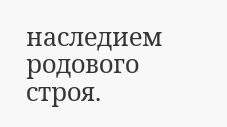наследием родового строя.